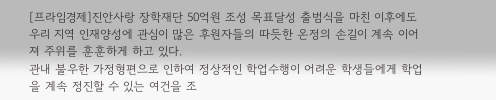[프라임경제]진안사랑 장학재단 50억원 조성 목표달성 출범식을 마친 이후에도 우리 지역 인재양성에 관심이 많은 후원자들의 따듯한 온정의 손길이 계속 이어져 주위를 훈훈하게 하고 있다.
관내 불우한 가정형편으로 인하여 정상적인 학업수행이 어려운 학생들에게 학업을 계속 정진할 수 있는 여건을 조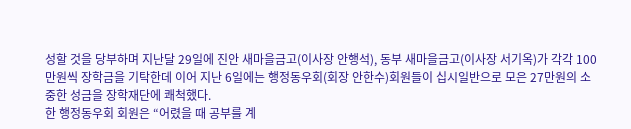성할 것을 당부하며 지난달 29일에 진안 새마을금고(이사장 안행석), 동부 새마을금고(이사장 서기옥)가 각각 100만원씩 장학금을 기탁한데 이어 지난 6일에는 행정동우회(회장 안한수)회원들이 십시일반으로 모은 27만원의 소중한 성금을 장학재단에 쾌척했다.
한 행정동우회 회원은 “어렸을 때 공부를 계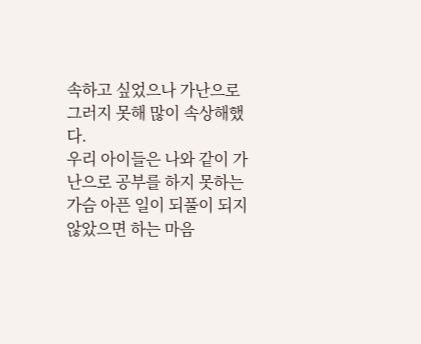속하고 싶었으나 가난으로 그러지 못해 많이 속상해했다.
우리 아이들은 나와 같이 가난으로 공부를 하지 못하는 가슴 아픈 일이 되풀이 되지 않았으면 하는 마음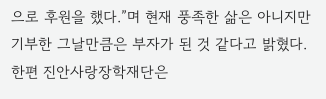으로 후원을 했다.”며 현재 풍족한 삶은 아니지만 기부한 그날만큼은 부자가 된 것 같다고 밝혔다.
한편 진안사랑장학재단은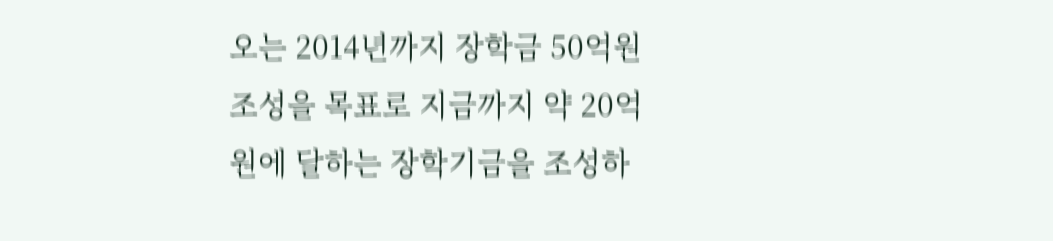오는 2014년까지 장학금 50억원 조성을 목표로 지금까지 약 20억원에 달하는 장학기금을 조성하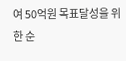여 50억원 목표달성을 위한 순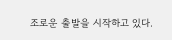조로운 출발을 시작하고 있다.